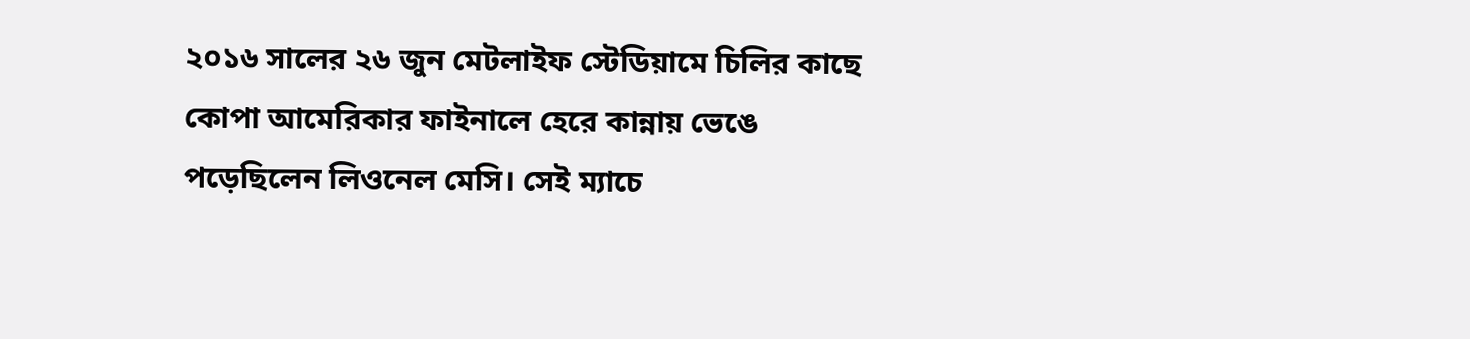২০১৬ সালের ২৬ জুন মেটলাইফ স্টেডিয়ামে চিলির কাছে কোপা আমেরিকার ফাইনালে হেরে কান্নায় ভেঙে পড়েছিলেন লিওনেল মেসি। সেই ম্যাচে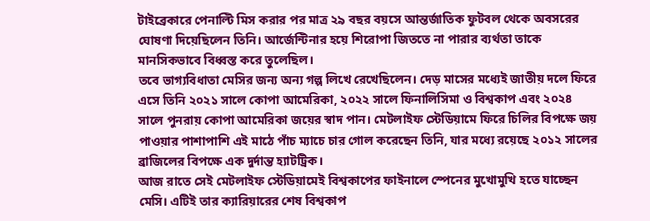টাইব্রেকারে পেনাল্টি মিস করার পর মাত্র ২৯ বছর বয়সে আন্তর্জাতিক ফুটবল থেকে অবসরের ঘোষণা দিয়েছিলেন তিনি। আর্জেন্টিনার হয়ে শিরোপা জিততে না পারার ব্যর্থতা তাকে মানসিকভাবে বিধ্বস্ত করে তুলেছিল।
তবে ভাগ্যবিধাতা মেসির জন্য অন্য গল্প লিখে রেখেছিলেন। দেড় মাসের মধ্যেই জাতীয় দলে ফিরে এসে তিনি ২০২১ সালে কোপা আমেরিকা, ২০২২ সালে ফিনালিসিমা ও বিশ্বকাপ এবং ২০২৪ সালে পুনরায় কোপা আমেরিকা জয়ের স্বাদ পান। মেটলাইফ স্টেডিয়ামে ফিরে চিলির বিপক্ষে জয় পাওয়ার পাশাপাশি এই মাঠে পাঁচ ম্যাচে চার গোল করেছেন তিনি, যার মধ্যে রয়েছে ২০১২ সালের ব্রাজিলের বিপক্ষে এক দুর্দান্ত হ্যাটট্রিক।
আজ রাতে সেই মেটলাইফ স্টেডিয়ামেই বিশ্বকাপের ফাইনালে স্পেনের মুখোমুখি হতে যাচ্ছেন মেসি। এটিই তার ক্যারিয়ারের শেষ বিশ্বকাপ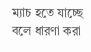ম্যাচ হতে যাচ্ছে বলে ধারণা করা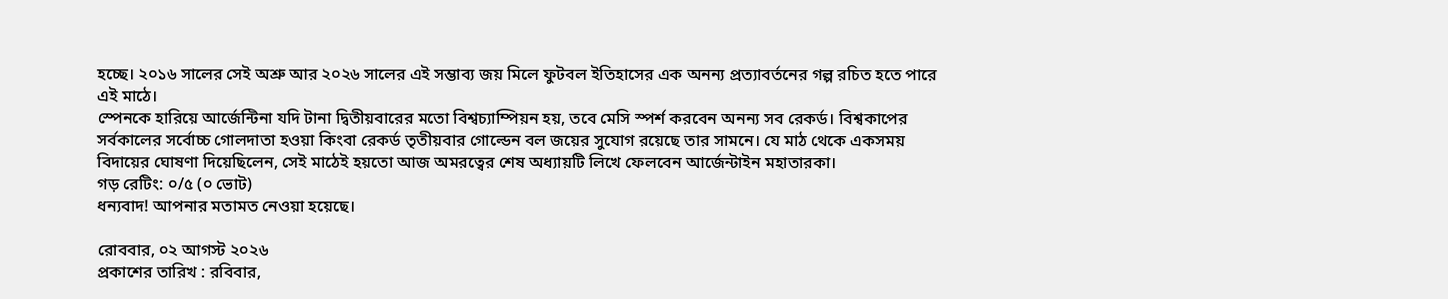হচ্ছে। ২০১৬ সালের সেই অশ্রু আর ২০২৬ সালের এই সম্ভাব্য জয় মিলে ফুটবল ইতিহাসের এক অনন্য প্রত্যাবর্তনের গল্প রচিত হতে পারে এই মাঠে।
স্পেনকে হারিয়ে আর্জেন্টিনা যদি টানা দ্বিতীয়বারের মতো বিশ্বচ্যাম্পিয়ন হয়, তবে মেসি স্পর্শ করবেন অনন্য সব রেকর্ড। বিশ্বকাপের সর্বকালের সর্বোচ্চ গোলদাতা হওয়া কিংবা রেকর্ড তৃতীয়বার গোল্ডেন বল জয়ের সুযোগ রয়েছে তার সামনে। যে মাঠ থেকে একসময় বিদায়ের ঘোষণা দিয়েছিলেন, সেই মাঠেই হয়তো আজ অমরত্বের শেষ অধ্যায়টি লিখে ফেলবেন আর্জেন্টাইন মহাতারকা।
গড় রেটিং: ০/৫ (০ ভোট)
ধন্যবাদ! আপনার মতামত নেওয়া হয়েছে।

রোববার, ০২ আগস্ট ২০২৬
প্রকাশের তারিখ : রবিবার,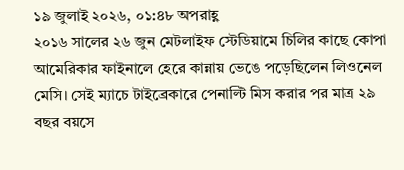১৯ জুলাই ২০২৬, ০১:৪৮ অপরাহ্ণ
২০১৬ সালের ২৬ জুন মেটলাইফ স্টেডিয়ামে চিলির কাছে কোপা আমেরিকার ফাইনালে হেরে কান্নায় ভেঙে পড়েছিলেন লিওনেল মেসি। সেই ম্যাচে টাইব্রেকারে পেনাল্টি মিস করার পর মাত্র ২৯ বছর বয়সে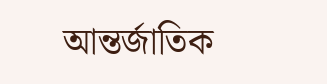আন্তর্জাতিক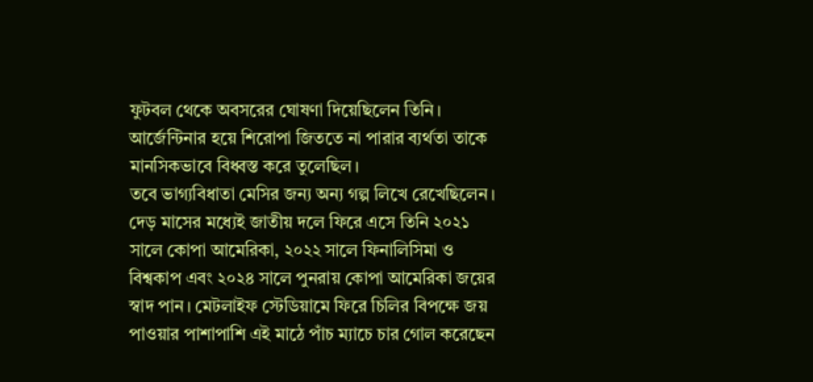ফুটবল থেকে অবসরের ঘোষণা দিয়েছিলেন তিনি। আর্জেন্টিনার হয়ে শিরোপা জিততে না পারার ব্যর্থতা তাকে মানসিকভাবে বিধ্বস্ত করে তুলেছিল।
তবে ভাগ্যবিধাতা মেসির জন্য অন্য গল্প লিখে রেখেছিলেন। দেড় মাসের মধ্যেই জাতীয় দলে ফিরে এসে তিনি ২০২১ সালে কোপা আমেরিকা, ২০২২ সালে ফিনালিসিমা ও বিশ্বকাপ এবং ২০২৪ সালে পুনরায় কোপা আমেরিকা জয়ের স্বাদ পান। মেটলাইফ স্টেডিয়ামে ফিরে চিলির বিপক্ষে জয় পাওয়ার পাশাপাশি এই মাঠে পাঁচ ম্যাচে চার গোল করেছেন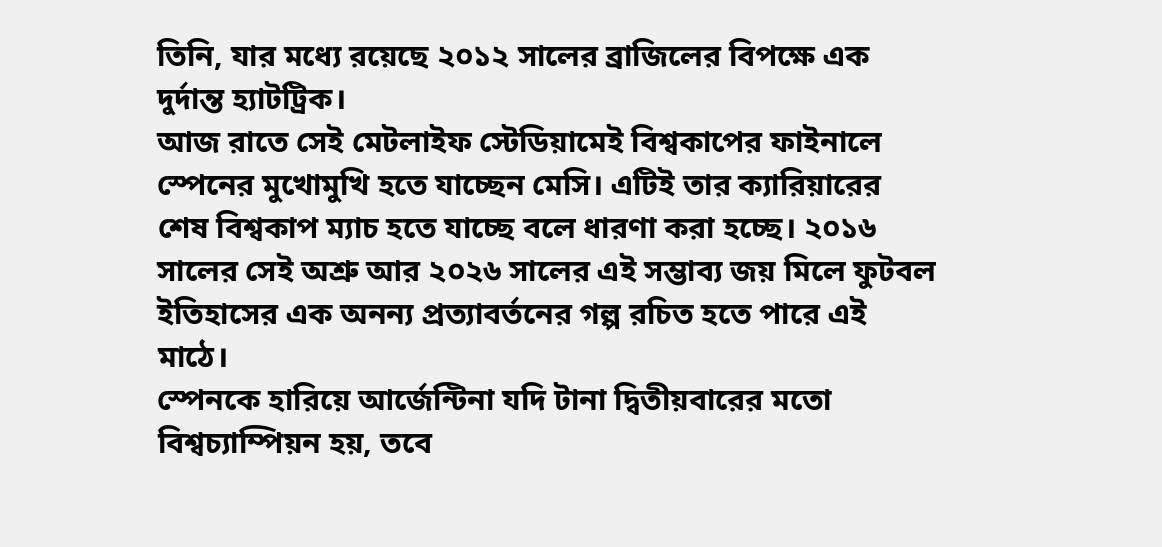তিনি, যার মধ্যে রয়েছে ২০১২ সালের ব্রাজিলের বিপক্ষে এক দুর্দান্ত হ্যাটট্রিক।
আজ রাতে সেই মেটলাইফ স্টেডিয়ামেই বিশ্বকাপের ফাইনালে স্পেনের মুখোমুখি হতে যাচ্ছেন মেসি। এটিই তার ক্যারিয়ারের শেষ বিশ্বকাপ ম্যাচ হতে যাচ্ছে বলে ধারণা করা হচ্ছে। ২০১৬ সালের সেই অশ্রু আর ২০২৬ সালের এই সম্ভাব্য জয় মিলে ফুটবল ইতিহাসের এক অনন্য প্রত্যাবর্তনের গল্প রচিত হতে পারে এই মাঠে।
স্পেনকে হারিয়ে আর্জেন্টিনা যদি টানা দ্বিতীয়বারের মতো বিশ্বচ্যাম্পিয়ন হয়, তবে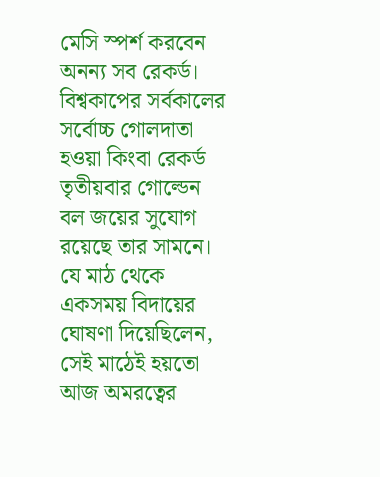মেসি স্পর্শ করবেন অনন্য সব রেকর্ড। বিশ্বকাপের সর্বকালের সর্বোচ্চ গোলদাতা হওয়া কিংবা রেকর্ড তৃতীয়বার গোল্ডেন বল জয়ের সুযোগ রয়েছে তার সামনে। যে মাঠ থেকে একসময় বিদায়ের ঘোষণা দিয়েছিলেন, সেই মাঠেই হয়তো আজ অমরত্বের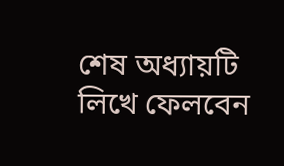শেষ অধ্যায়টি লিখে ফেলবেন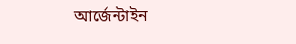আর্জেন্টাইন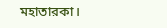মহাতারকা।